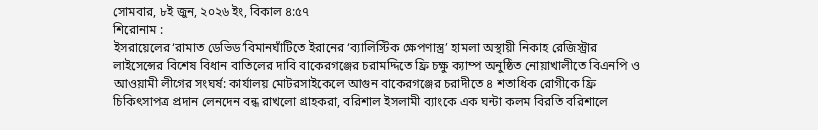সোমবার, ৮ই জুন, ২০২৬ ইং, বিকাল ৪:৫৭
শিরোনাম :
ইসরায়েলের‘রামাত ডেভিড’বিমানঘাঁটিতে ইরানের ‘ব্যালিস্টিক ক্ষেপণাস্ত্র’ হামলা অস্থায়ী নিকাহ রেজিস্ট্রার লাইসেন্সের বিশেষ বিধান বাতিলের দাবি বাকেরগঞ্জের চরামদ্দিতে ফ্রি চক্ষু ক্যাম্প অনুষ্ঠিত নোয়াখালীতে বিএনপি ও আওয়ামী লীগের সংঘর্ষ: কার্যালয় মোটরসাইকেলে আগুন বাকেরগঞ্জের চরাদীতে ৪ শতাধিক রোগীকে ফ্রি চিকিৎসাপত্র প্রদান লেনদেন বন্ধ রাখলো গ্রাহকরা, বরিশাল ইসলামী ব্যাংকে এক ঘন্টা কলম বিরতি বরিশালে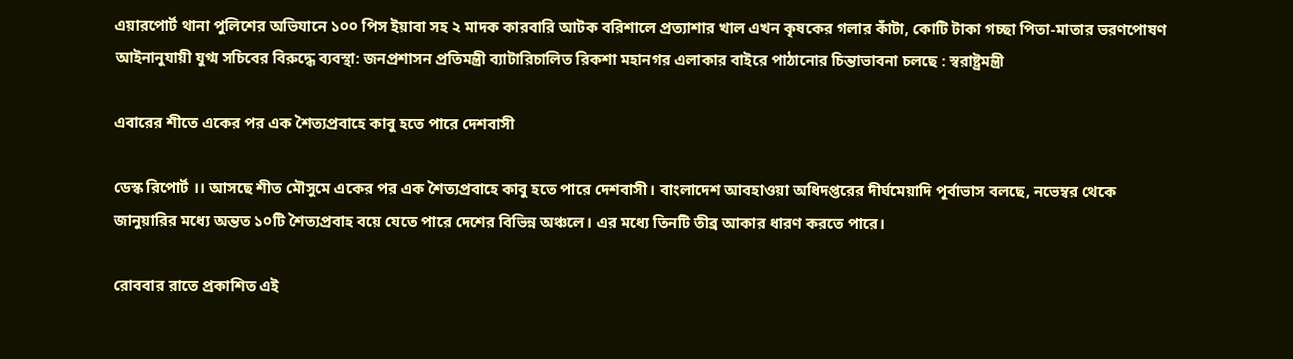এয়ারপোর্ট থানা পুলিশের অভিযানে ১০০ পিস ইয়াবা সহ ২ মাদক কারবারি আটক বরিশালে প্রত্যাশার খাল এখন কৃষকের গলার কাঁটা, কোটি টাকা গচ্ছা পিতা-মাতার ভরণপোষণ আইনানুযায়ী যুগ্ম সচিবের বিরুদ্ধে ব্যবস্থা: জনপ্রশাসন প্রতিমন্ত্রী ব্যাটারিচালিত রিকশা মহানগর এলাকার বাইরে পাঠানোর চিন্তাভাবনা চলছে : স্বরাষ্ট্রমন্ত্রী

এবারের শীতে একের পর এক শৈত্যপ্রবাহে কাবু হতে পারে দেশবাসী

ডেস্ক রিপোর্ট ।। আসছে শীত মৌসুমে একের পর এক শৈত্যপ্রবাহে কাবু হতে পারে দেশবাসী। বাংলাদেশ আবহাওয়া অধিদপ্তরের দীর্ঘমেয়াদি পূর্বাভাস বলছে, নভেম্বর থেকে জানুয়ারির মধ্যে অন্তত ১০টি শৈত্যপ্রবাহ বয়ে যেতে পারে দেশের বিভিন্ন অঞ্চলে। এর মধ্যে তিনটি তীব্র আকার ধারণ করতে পারে।

রোববার রাতে প্রকাশিত এই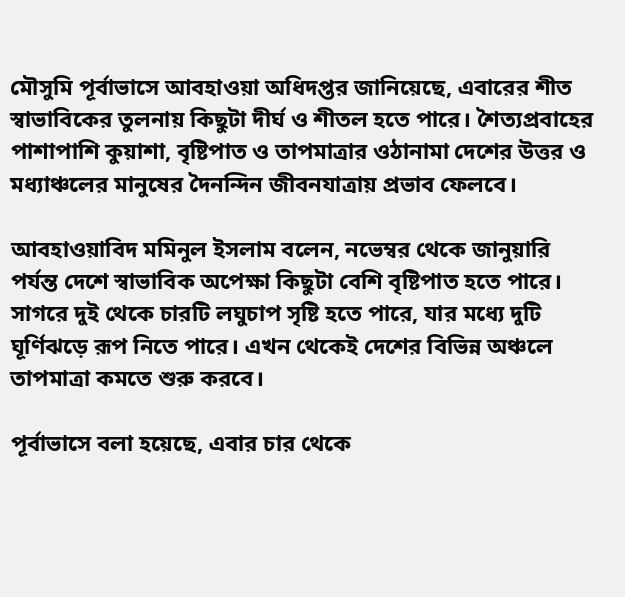মৌসুমি পূর্বাভাসে আবহাওয়া অধিদপ্তর জানিয়েছে, এবারের শীত স্বাভাবিকের তুলনায় কিছুটা দীর্ঘ ও শীতল হতে পারে। শৈত্যপ্রবাহের পাশাপাশি কুয়াশা, বৃষ্টিপাত ও তাপমাত্রার ওঠানামা দেশের উত্তর ও মধ্যাঞ্চলের মানুষের দৈনন্দিন জীবনযাত্রায় প্রভাব ফেলবে।

আবহাওয়াবিদ মমিনুল ইসলাম বলেন, নভেম্বর থেকে জানুয়ারি পর্যন্ত দেশে স্বাভাবিক অপেক্ষা কিছুটা বেশি বৃষ্টিপাত হতে পারে। সাগরে দুই থেকে চারটি লঘুচাপ সৃষ্টি হতে পারে, যার মধ্যে দুটি ঘূর্ণিঝড়ে রূপ নিতে পারে। এখন থেকেই দেশের বিভিন্ন অঞ্চলে তাপমাত্রা কমতে শুরু করবে।

পূর্বাভাসে বলা হয়েছে, এবার চার থেকে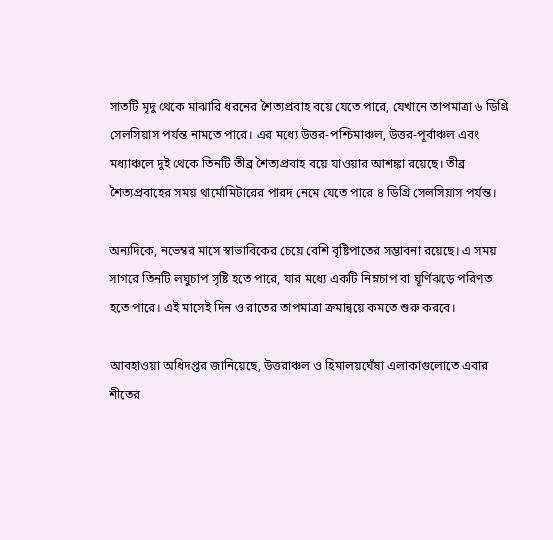সাতটি মৃদু থেকে মাঝারি ধরনের শৈত্যপ্রবাহ বয়ে যেতে পারে, যেখানে তাপমাত্রা ৬ ডিগ্রি সেলসিয়াস পর্যন্ত নামতে পারে। এর মধ্যে উত্তর-পশ্চিমাঞ্চল, উত্তর-পূর্বাঞ্চল এবং মধ্যাঞ্চলে দুই থেকে তিনটি তীব্র শৈত্যপ্রবাহ বয়ে যাওয়ার আশঙ্কা রয়েছে। তীব্র শৈত্যপ্রবাহের সময় থার্মোমিটারের পারদ নেমে যেতে পারে ৪ ডিগ্রি সেলসিয়াস পর্যন্ত।

অন্যদিকে, নভেম্বর মাসে স্বাভাবিকের চেয়ে বেশি বৃষ্টিপাতের সম্ভাবনা রয়েছে। এ সময় সাগরে তিনটি লঘুচাপ সৃষ্টি হতে পারে, যার মধ্যে একটি নিম্নচাপ বা ঘূর্ণিঝড়ে পরিণত হতে পারে। এই মাসেই দিন ও রাতের তাপমাত্রা ক্রমান্বয়ে কমতে শুরু করবে।

আবহাওয়া অধিদপ্তর জানিয়েছে, উত্তরাঞ্চল ও হিমালয়ঘেঁষা এলাকাগুলোতে এবার শীতের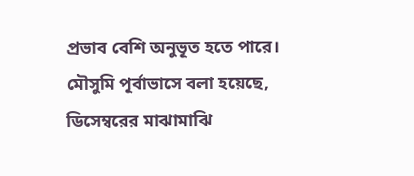প্রভাব বেশি অনুভূত হতে পারে। মৌসুমি পূর্বাভাসে বলা হয়েছে, ডিসেম্বরের মাঝামাঝি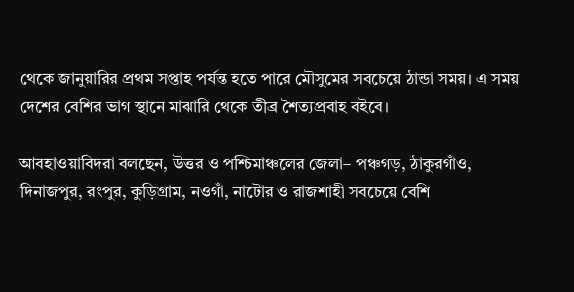থেকে জানুয়ারির প্রথম সপ্তাহ পর্যন্ত হতে পারে মৌসুমের সবচেয়ে ঠান্ডা সময়। এ সময় দেশের বেশির ভাগ স্থানে মাঝারি থেকে তীব্র শৈত্যপ্রবাহ বইবে।

আবহাওয়াবিদরা বলছেন, উত্তর ও পশ্চিমাঞ্চলের জেলা– পঞ্চগড়, ঠাকুরগাঁও, দিনাজপুর, রংপুর, কুড়িগ্রাম, নওগাঁ, নাটোর ও রাজশাহী সবচেয়ে বেশি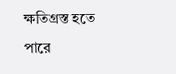ক্ষতিগ্রস্ত হতে পারে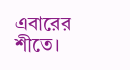এবারের শীতে।